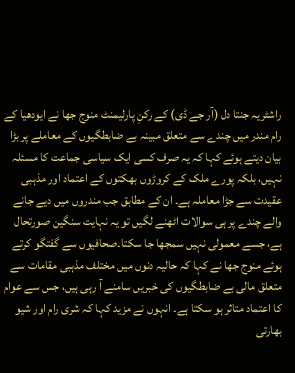راشٹریہ جنتا دل (آر جے ڈی) کے رکنِ پارلیمنٹ منوج جھا نے ایودھیا کے رام مندر میں چندے سے متعلق مبینہ بے ضابطگیوں کے معاملے پر بڑا بیان دیتے ہوئے کہا کہ یہ صرف کسی ایک سیاسی جماعت کا مسئلہ نہیں، بلکہ پورے ملک کے کروڑوں بھکتوں کے اعتماد اور مذہبی عقیدت سے جڑا معاملہ ہے۔ ان کے مطابق جب مندروں میں دیے جانے والے چندے پر ہی سوالات اٹھنے لگیں تو یہ نہایت سنگین صورتحال ہے، جسے معمولی نہیں سمجھا جا سکتا۔صحافیوں سے گفتگو کرتے ہوئے منوج جھا نے کہا کہ حالیہ دنوں میں مختلف مذہبی مقامات سے متعلق مالی بے ضابطگیوں کی خبریں سامنے آ رہی ہیں، جس سے عوام کا اعتماد متاثر ہو سکتا ہے۔ انہوں نے مزید کہا کہ شری رام اور شیو بھارتی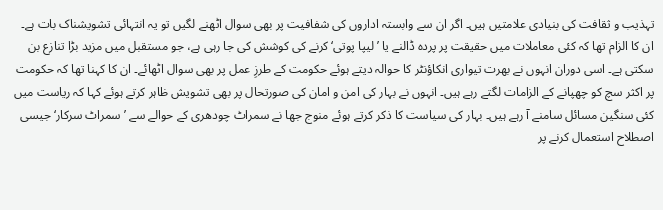تہذیب و ثقافت کی بنیادی علامتیں ہیں۔ اگر ان سے وابستہ اداروں کی شفافیت پر بھی سوال اٹھنے لگیں تو یہ انتہائی تشویشناک بات ہے۔ ان کا الزام تھا کہ کئی معاملات میں حقیقت پر پردہ ڈالنے یا ’لیپا پوتی‘ کرنے کی کوشش کی جا رہی ہے، جو مستقبل میں مزید بڑا تنازع بن سکتی ہے۔ اسی دوران انہوں نے بھرت تیواری انکاؤنٹر کا حوالہ دیتے ہوئے حکومت کے طرزِ عمل پر بھی سوال اٹھائے۔ ان کا کہنا تھا کہ حکومت پر اکثر سچ کو چھپانے کے الزامات لگتے رہے ہیں۔ انہوں نے بہار کی امن و امان کی صورتحال پر بھی تشویش ظاہر کرتے ہوئے کہا کہ ریاست میں کئی سنگین مسائل سامنے آ رہے ہیں۔ بہار کی سیاست کا ذکر کرتے ہوئے منوج جھا نے سمراٹ چودھری کے حوالے سے ’سمراٹ سرکار‘ جیسی اصطلاح استعمال کرنے پر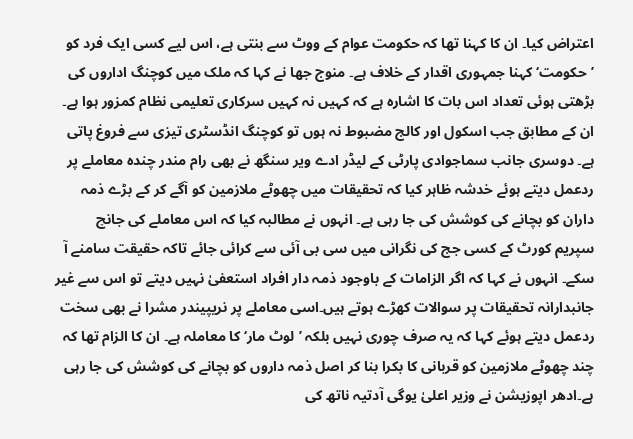اعتراض کیا۔ ان کا کہنا تھا کہ حکومت عوام کے ووٹ سے بنتی ہے، اس لیے کسی ایک فرد کو ’حکومت‘ کہنا جمہوری اقدار کے خلاف ہے۔ منوج جھا نے کہا کہ ملک میں کوچنگ اداروں کی بڑھتی ہوئی تعداد اس بات کا اشارہ ہے کہ کہیں نہ کہیں سرکاری تعلیمی نظام کمزور ہوا ہے۔ ان کے مطابق جب اسکول اور کالج مضبوط نہ ہوں تو کوچنگ انڈسٹری تیزی سے فروغ پاتی ہے۔ دوسری جانب سماجوادی پارٹی کے لیڈر ادے ویر سنگھ نے بھی رام مندر چندہ معاملے پر ردعمل دیتے ہوئے خدشہ ظاہر کیا کہ تحقیقات میں چھوٹے ملازمین کو آگے کر کے بڑے ذمہ داران کو بچانے کی کوشش کی جا رہی ہے۔ انہوں نے مطالبہ کیا کہ اس معاملے کی جانچ سپریم کورٹ کے کسی جج کی نگرانی میں سی بی آئی سے کرائی جائے تاکہ حقیقت سامنے آ سکے۔ انہوں نے کہا کہ اگر الزامات کے باوجود ذمہ دار افراد استعفیٰ نہیں دیتے تو اس سے غیر جانبدارانہ تحقیقات پر سوالات کھڑے ہوتے ہیں۔اسی معاملے پر نریپیندر مشرا نے بھی سخت ردعمل دیتے ہوئے کہا کہ یہ صرف چوری نہیں بلکہ ’لوٹ مار‘ کا معاملہ ہے۔ ان کا الزام تھا کہ چند چھوٹے ملازمین کو قربانی کا بکرا بنا کر اصل ذمہ داروں کو بچانے کی کوشش کی جا رہی ہے۔ادھر اپوزیشن نے وزیر اعلیٰ یوگی آدتیہ ناتھ کی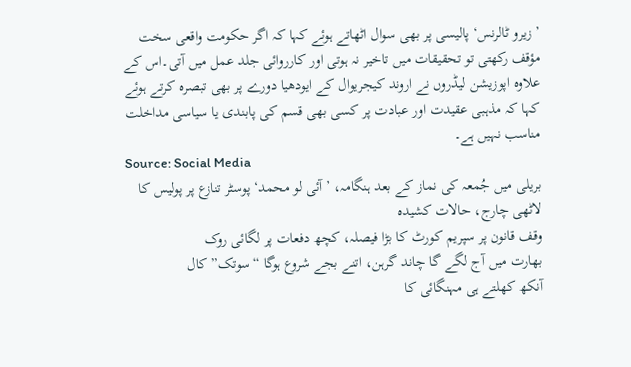’زیرو ٹالرنس‘ پالیسی پر بھی سوال اٹھاتے ہوئے کہا کہ اگر حکومت واقعی سخت مؤقف رکھتی تو تحقیقات میں تاخیر نہ ہوتی اور کارروائی جلد عمل میں آتی۔اس کے علاوہ اپوزیشن لیڈروں نے اروند کیجریوال کے ایودھیا دورے پر بھی تبصرہ کرتے ہوئے کہا کہ مذہبی عقیدت اور عبادت پر کسی بھی قسم کی پابندی یا سیاسی مداخلت مناسب نہیں ہے۔
Source: Social Media
بریلی میں جُمعہ کی نماز کے بعد ہنگامہ، ’آئی لو محمد‘ پوسٹر تنازع پر پولیس کا لاٹھی چارج، حالات کشیدہ
وقف قانون پر سپریم کورٹ کا بڑا فیصلہ، کچھ دفعات پر لگائی روک
بھارت میں آج لگے گا چاند گرہن، اتنے بجے شروع ہوگا “سوتک” کال
آنکھ کھلتے ہی مہنگائی کا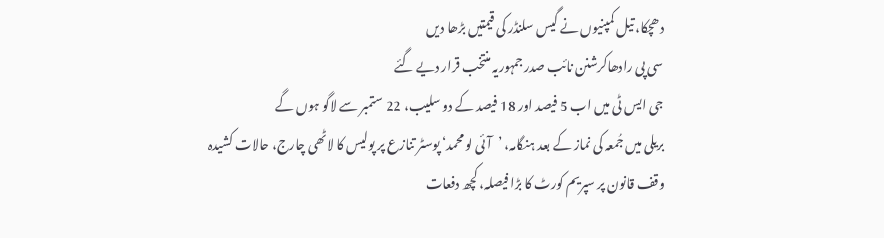دھچکا، تیل کمپنیوں نے گیس سلنڈر کی قیمتیں بڑھا دیں
سی پی رادھاکرشنن نائب صدر جمہوریہ منتخب قرار دیے گئے
جی ایس ٹی میں اب 5 فیصد اور 18 فیصد کے دو سلیب، 22 ستمبر سے لاگو ہوں گے
بریلی میں جُمعہ کی نماز کے بعد ہنگامہ، ’آئی لو محمد‘ پوسٹر تنازع پر پولیس کا لاٹھی چارج، حالات کشیدہ
وقف قانون پر سپریم کورٹ کا بڑا فیصلہ، کچھ دفعات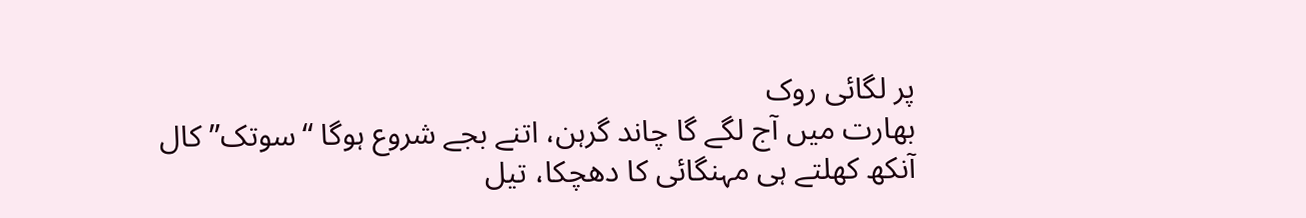پر لگائی روک
بھارت میں آج لگے گا چاند گرہن، اتنے بجے شروع ہوگا “سوتک” کال
آنکھ کھلتے ہی مہنگائی کا دھچکا، تیل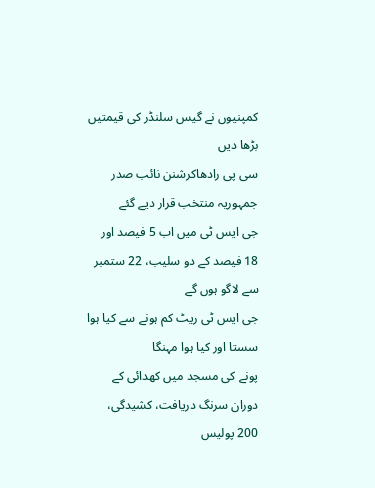کمپنیوں نے گیس سلنڈر کی قیمتیں بڑھا دیں
سی پی رادھاکرشنن نائب صدر جمہوریہ منتخب قرار دیے گئے
جی ایس ٹی میں اب 5 فیصد اور 18 فیصد کے دو سلیب، 22 ستمبر سے لاگو ہوں گے
جی ایس ٹی ریٹ کم ہونے سے کیا ہوا سستا اور کیا ہوا مہنگا
پونے کی مسجد میں کھدائی کے دوران سرنگ دریافت، کشیدگی، 200 پولیس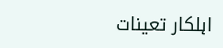اہلکار تعینات